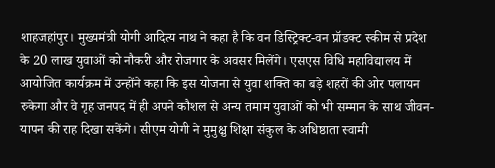शाहजहांपुर। मुख्यमंत्री योगी आदित्य नाथ ने कहा है कि वन डिस्ट्रिक्ट-वन प्रॉडक्ट स्कीम से प्रदेश के 20 लाख युवाओं को नौकरी और रोजगार के अवसर मिलेंगे। एसएस विधि महाविद्यालय में आयोजित कार्यक्रम में उन्होंने कहा कि इस योजना से युवा शक्ति का बड़े शहरों की ओर पलायन रुकेगा और वे गृह जनपद में ही अपने कौशल से अन्य तमाम युवाओं को भी सम्मान के साथ जीवन-यापन की राह दिखा सकेंगे। सीएम योगी ने मुमुक्षु शिक्षा संकुल के अधिष्ठाता स्वामी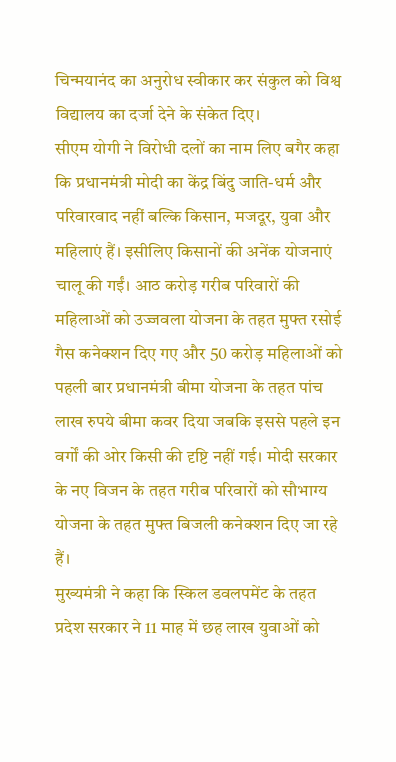चिन्मयानंद का अनुरोध स्वीकार कर संकुल को विश्व विद्यालय का दर्जा देने के संकेत दिए।
सीएम योगी ने विरोधी दलों का नाम लिए बगैर कहा कि प्रधानमंत्री मोदी का केंद्र बिंदु जाति-धर्म और परिवारवाद नहीं बल्कि किसान, मजदूर, युवा और महिलाएं हैं। इसीलिए किसानों की अनेंक योजनाएं चालू की गईं। आठ करोड़ गरीब परिवारों की महिलाओं को उज्जवला योजना के तहत मुफ्त रसोई गैस कनेक्शन दिए गए और 50 करोड़ महिलाओं को पहली बार प्रधानमंत्री बीमा योजना के तहत पांच लाख रुपये बीमा कवर दिया जबकि इससे पहले इन वर्गों की ओर किसी की दृष्टि नहीं गई। मोदी सरकार के नए विजन के तहत गरीब परिवारों को सौभाग्य योजना के तहत मुफ्त बिजली कनेक्शन दिए जा रहे हैं।
मुख्यमंत्री ने कहा कि स्किल डवलपमेंट के तहत प्रदेश सरकार ने 11 माह में छह लाख युवाओं को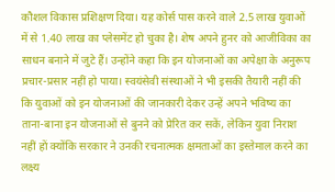कौशल विकास प्रशिक्षण दिया। यह कोर्स पास करने वाले 2.5 लाख युवाओं में से 1.40 लाख का प्लेसमेंट हो चुका है। शेष अपने हुनर को आजीविका का साधन बनाने में जुटे हैं। उन्होंने कहा कि इन योजनाओं का अपेक्षा के अनुरूप प्रचार-प्रसार नहीं हो पाया। स्वयंसेवी संस्थाओं ने भी इसकी तैयारी नहीं की कि युवाओं को इन योजनाओं की जानकारी देकर उन्हें अपने भविष्य का ताना-बाना इन योजनाओं से बुनने को प्रेरित कर सकें, लेकिन युवा निराश नहीं हों क्योंकि सरकार ने उनकी रचनात्मक क्षमताओं का इस्तेमाल करने का लक्ष्य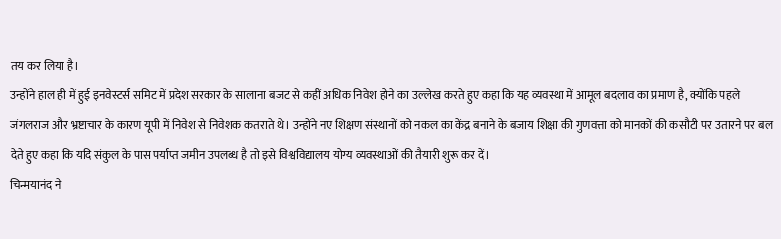तय कर लिया है।
उन्होंने हाल ही में हुई इनवेस्टर्स समिट में प्रदेश सरकार के सालाना बजट से कहीं अधिक निवेश होने का उल्लेख करते हुए कहा कि यह व्यवस्था में आमूल बदलाव का प्रमाण है, क्योंकि पहले जंगलराज और भ्रष्टाचार के कारण यूपी में निवेश से निवेशक कतराते थे। उन्होंने नए शिक्षण संस्थानों को नकल का केंद्र बनाने के बजाय शिक्षा की गुणवत्ता को मानकों की कसौटी पर उतारने पर बल देते हुए कहा कि यदि संकुल के पास पर्याप्त जमीन उपलब्ध है तो इसे विश्वविद्यालय योग्य व्यवस्थाओं की तैयारी शुरू कर दें।
चिन्मयानंद ने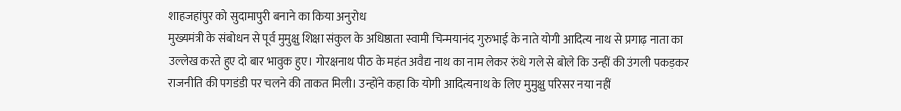शाहजहांपुर को सुदामापुरी बनाने का किया अनुरोध
मुख्यमंत्री के संबोधन से पूर्व मुमुक्षु शिक्षा संकुल के अधिष्ठाता स्वामी चिन्मयानंद गुरुभाई के नाते योगी आदित्य नाथ से प्रगाढ़ नाता का उल्लेख करते हुए दो बार भावुक हुए। गोरक्षनाथ पीठ के महंत अवैद्य नाथ का नाम लेकर रुंधे गले से बोले कि उन्हीं की उंगली पकड़कर राजनीति की पगडंडी पर चलने की ताकत मिली। उन्होंने कहा कि योगी आदित्यनाथ के लिए मुमुक्षु परिसर नया नहीं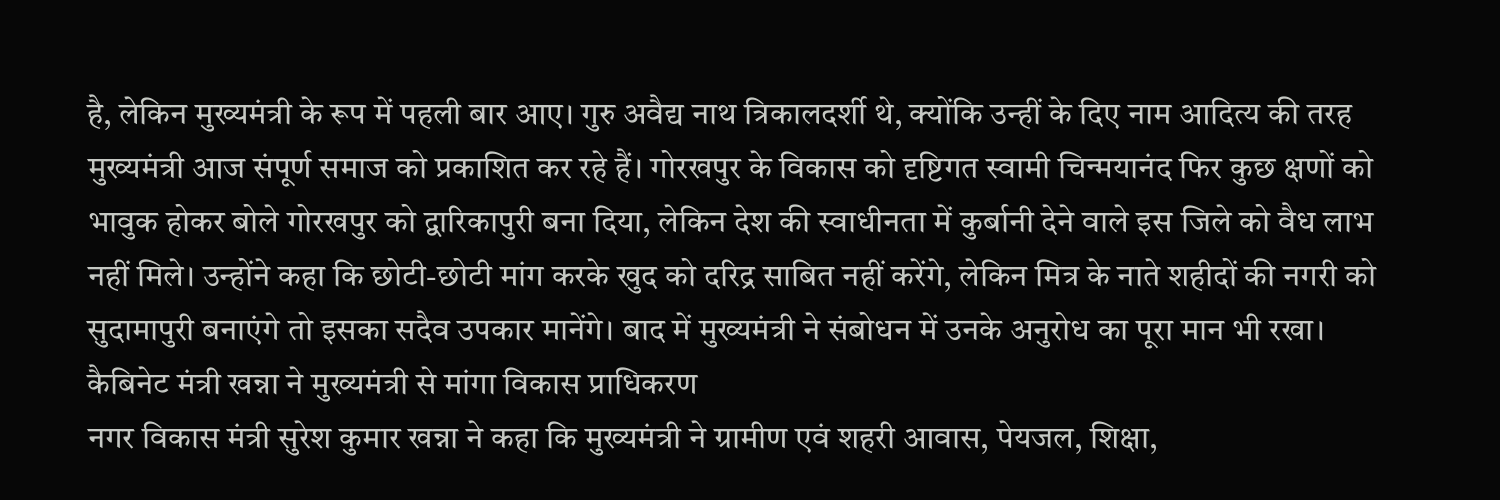है, लेकिन मुख्यमंत्री के रूप में पहली बार आए। गुरु अवैद्य नाथ त्रिकालदर्शी थे, क्योंकि उन्हीं के दिए नाम आदित्य की तरह मुख्यमंत्री आज संपूर्ण समाज को प्रकाशित कर रहे हैं। गोरखपुर के विकास को दृष्टिगत स्वामी चिन्मयानंद फिर कुछ क्षणों को भावुक होकर बोले गोरखपुर को द्वारिकापुरी बना दिया, लेकिन देश की स्वाधीनता में कुर्बानी देने वाले इस जिले को वैध लाभ नहीं मिले। उन्होंने कहा कि छोटी-छोटी मांग करके खुद को दरिद्र साबित नहीं करेंगे, लेकिन मित्र के नाते शहीदों की नगरी को सुदामापुरी बनाएंगे तो इसका सदैव उपकार मानेंगे। बाद में मुख्यमंत्री ने संबोधन में उनके अनुरोध का पूरा मान भी रखा।
कैबिनेट मंत्री खन्ना ने मुख्यमंत्री से मांगा विकास प्राधिकरण
नगर विकास मंत्री सुरेश कुमार खन्ना ने कहा कि मुख्यमंत्री ने ग्रामीण एवं शहरी आवास, पेयजल, शिक्षा,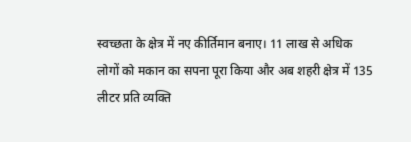स्वच्छता के क्षेत्र में नए कीर्तिमान बनाए। 11 लाख से अधिक लोगों को मकान का सपना पूरा किया और अब शहरी क्षेत्र में 135 लीटर प्रति व्यक्ति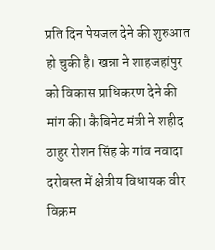प्रति दिन पेयजल देने की शुरुआत हो चुकी है। खन्ना ने शाहजहांपुर को विकास प्राधिकरण देने की मांग की। कैबिनेट मंत्री ने शहीद ठाहुर रोशन सिंह के गांव नवादा दरोबस्त में क्षेत्रीय विधायक वीर विक्रम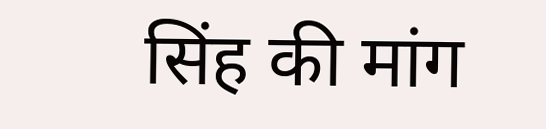सिंह की मांग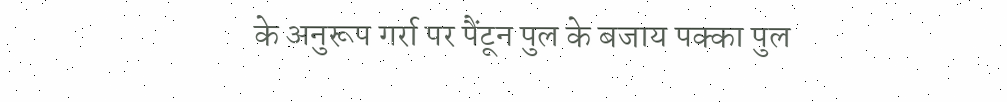के अनुरूप गर्रा पर पैंटून पुल के बजाय पक्का पुल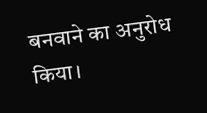बनवाने का अनुरोध किया।